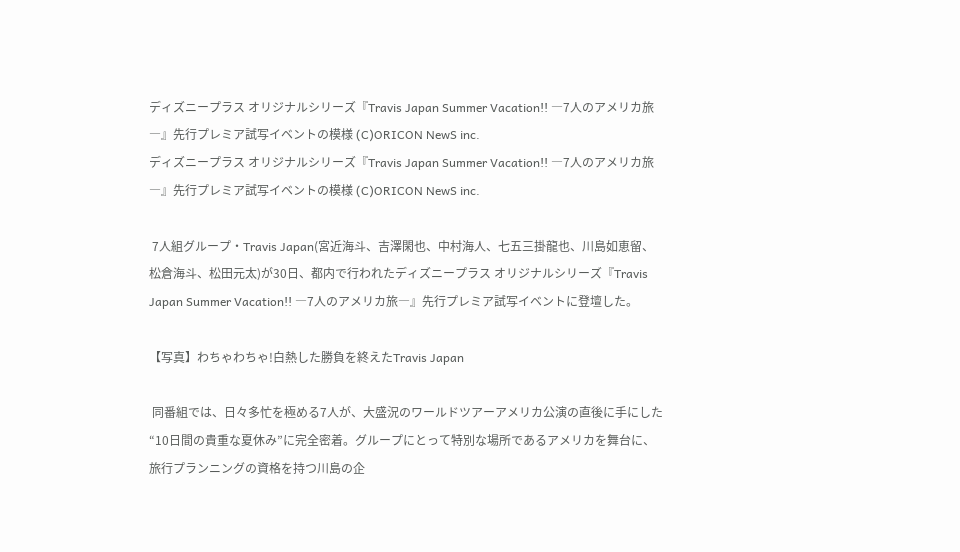ディズニープラス オリジナルシリーズ『Travis Japan Summer Vacation!! ―7人のアメリカ旅―』先行プレミア試写イベントの模様 (C)ORICON NewS inc.
ディズニープラス オリジナルシリーズ『Travis Japan Summer Vacation!! ―7人のアメリカ旅―』先行プレミア試写イベントの模様 (C)ORICON NewS inc.

 7人組グループ・Travis Japan(宮近海斗、吉澤閑也、中村海人、七五三掛龍也、川島如恵留、松倉海斗、松田元太)が30日、都内で行われたディズニープラス オリジナルシリーズ『Travis Japan Summer Vacation!! ―7人のアメリカ旅―』先行プレミア試写イベントに登壇した。

【写真】わちゃわちゃ!白熱した勝負を終えたTravis Japan

 同番組では、日々多忙を極める7人が、大盛況のワールドツアーアメリカ公演の直後に手にした“10日間の貴重な夏休み”に完全密着。グループにとって特別な場所であるアメリカを舞台に、旅行プランニングの資格を持つ川島の企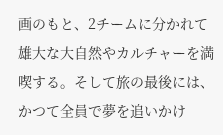画のもと、2チームに分かれて雄大な大自然やカルチャーを満喫する。そして旅の最後には、かつて全員で夢を追いかけ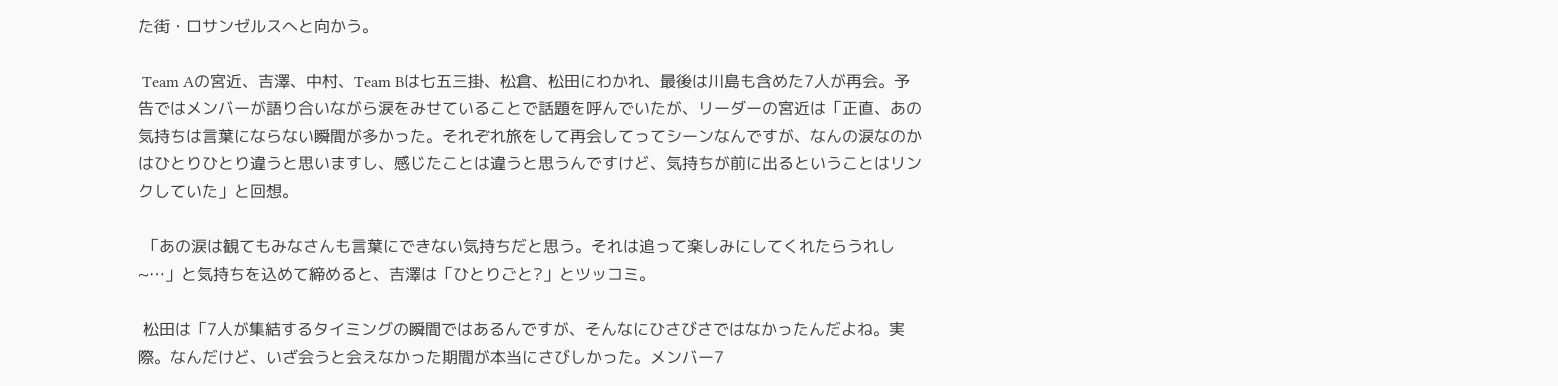た街・ロサンゼルスへと向かう。

 Team Aの宮近、吉澤、中村、Team Bは七五三掛、松倉、松田にわかれ、最後は川島も含めた7人が再会。予告ではメンバーが語り合いながら涙をみせていることで話題を呼んでいたが、リーダーの宮近は「正直、あの気持ちは言葉にならない瞬間が多かった。それぞれ旅をして再会してってシーンなんですが、なんの涙なのかはひとりひとり違うと思いますし、感じたことは違うと思うんですけど、気持ちが前に出るということはリンクしていた」と回想。

 「あの涙は観てもみなさんも言葉にできない気持ちだと思う。それは追って楽しみにしてくれたらうれし~…」と気持ちを込めて締めると、吉澤は「ひとりごと?」とツッコミ。

 松田は「7人が集結するタイミングの瞬間ではあるんですが、そんなにひさびさではなかったんだよね。実際。なんだけど、いざ会うと会えなかった期間が本当にさびしかった。メンバー7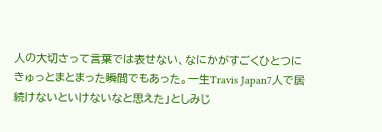人の大切さって言葉では表せない、なにかがすごくひとつにきゅっとまとまった瞬間でもあった。一生Travis Japan7人で居続けないといけないなと思えた」としみじ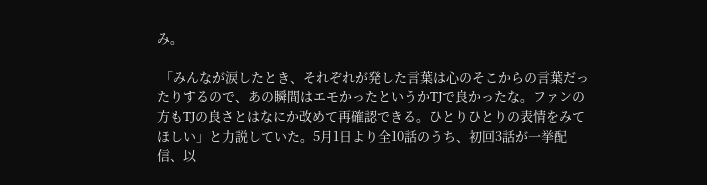み。

 「みんなが涙したとき、それぞれが発した言葉は心のそこからの言葉だったりするので、あの瞬間はエモかったというかTJで良かったな。ファンの方もTJの良さとはなにか改めて再確認できる。ひとりひとりの表情をみてほしい」と力説していた。5月1日より全10話のうち、初回3話が一挙配信、以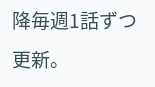降毎週1話ずつ更新。